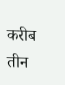करीब तीन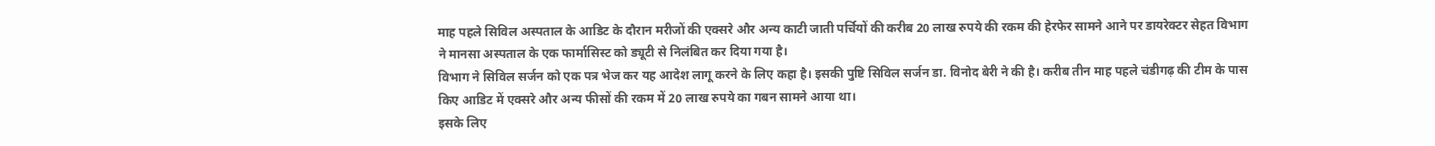माह पहले सिविल अस्पताल के आडिट के दौरान मरीजों की एक्सरे और अन्य काटी जाती पर्चियों की करीब 20 लाख रुपये की रकम की हेरफेर सामने आने पर डायरेक्टर सेहत विभाग ने मानसा अस्पताल के एक फार्मासिस्ट को ड्यूटी से निलंबित कर दिया गया है।
विभाग ने सिविल सर्जन को एक पत्र भेज कर यह आदेश लागू करने के लिए कहा है। इसकी पुष्टि सिविल सर्जन डा. विनोद बेरी ने की है। करीब तीन माह पहले चंडीगढ़ की टीम के पास किए आडिट में एक्सरे और अन्य फीसों की रकम में 20 लाख रुपये का गबन सामने आया था।
इसके लिए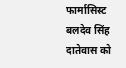फार्मासिस्ट बलदेव सिंह दातेवास को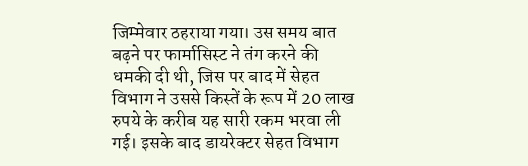जिम्मेवार ठहराया गया। उस समय बात बढ़ने पर फार्मासिस्ट ने तंग करने की धमकी दी थी, जिस पर बाद में सेहत विभाग ने उससे किस्तें के रूप में 20 लाख रुपये के करीब यह सारी रकम भरवा ली गई। इसके बाद डायरेक्टर सेहत विभाग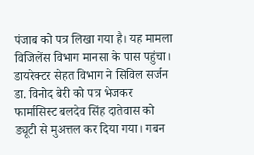पंजाब को पत्र लिखा गया है। यह मामला विजिलेंस विभाग मानसा के पास पहुंचा।
डायरेक्टर सेहत विभाग ने सिविल सर्जन डा. विनोद बेरी को पत्र भेजकर फार्मासिस्ट बलदेव सिंह दातेवास को ड्यूटी से मुअत्तल कर दिया गया। गबन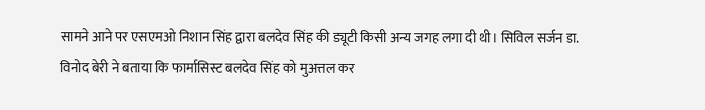सामने आने पर एसएमओ निशान सिंह द्वारा बलदेव सिंह की ड्यूटी किसी अन्य जगह लगा दी थी। सिविल सर्जन डा. विनोद बेरी ने बताया कि फार्मासिस्ट बलदेव सिंह को मुअत्तल कर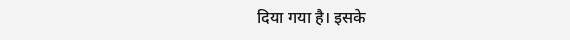दिया गया है। इसके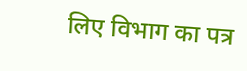लिए विभाग का पत्र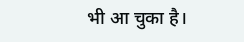भी आ चुका है।